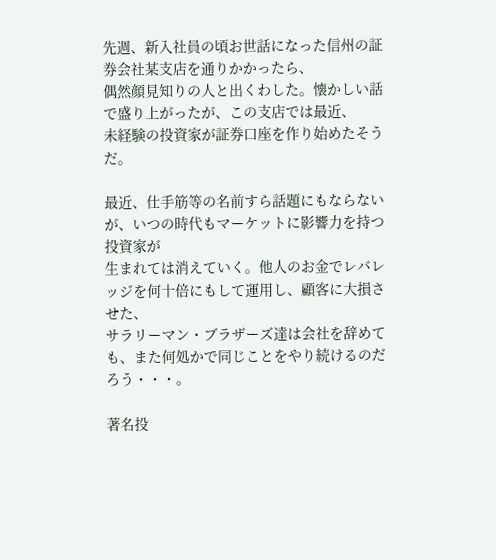先週、新入社員の頃お世話になった信州の証券会社某支店を通りかかったら、
偶然顔見知りの人と出くわした。懐かしい話で盛り上がったが、この支店では最近、
未経験の投資家が証券口座を作り始めたそうだ。

最近、仕手筋等の名前すら話題にもならないが、いつの時代もマーケットに影響力を持つ投資家が
生まれては消えていく。他人のお金でレバレッジを何十倍にもして運用し、顧客に大損させた、
サラリーマン・ブラザーズ達は会社を辞めても、また何処かで同じことをやり続けるのだろう・・・。

著名投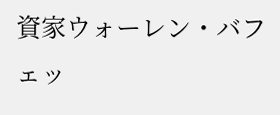資家ウォーレン・バフェッ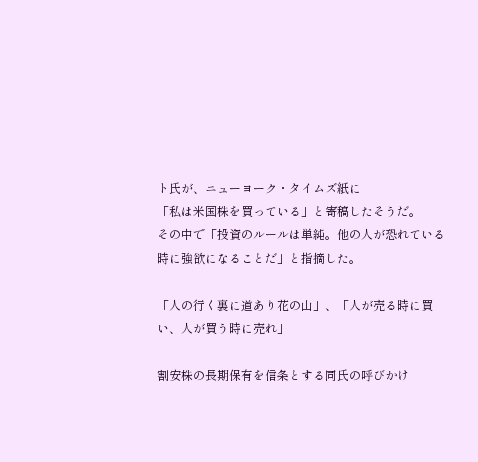ト氏が、ニューヨーク・タイムズ紙に
「私は米国株を買っている」と寄稿したそうだ。
その中で「投資のルールは単純。他の人が恐れている時に強欲になることだ」と指摘した。

「人の行く裏に道あり花の山」、「人が売る時に買い、人が買う時に売れ」

割安株の長期保有を信条とする同氏の呼びかけ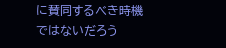に賛同するべき時機ではないだろう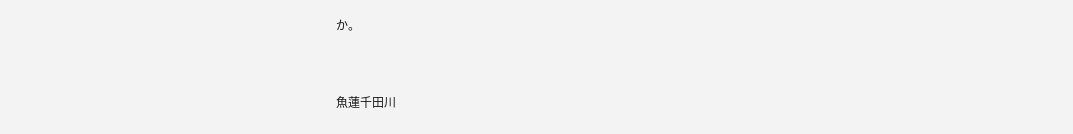か。


魚蓮千田川